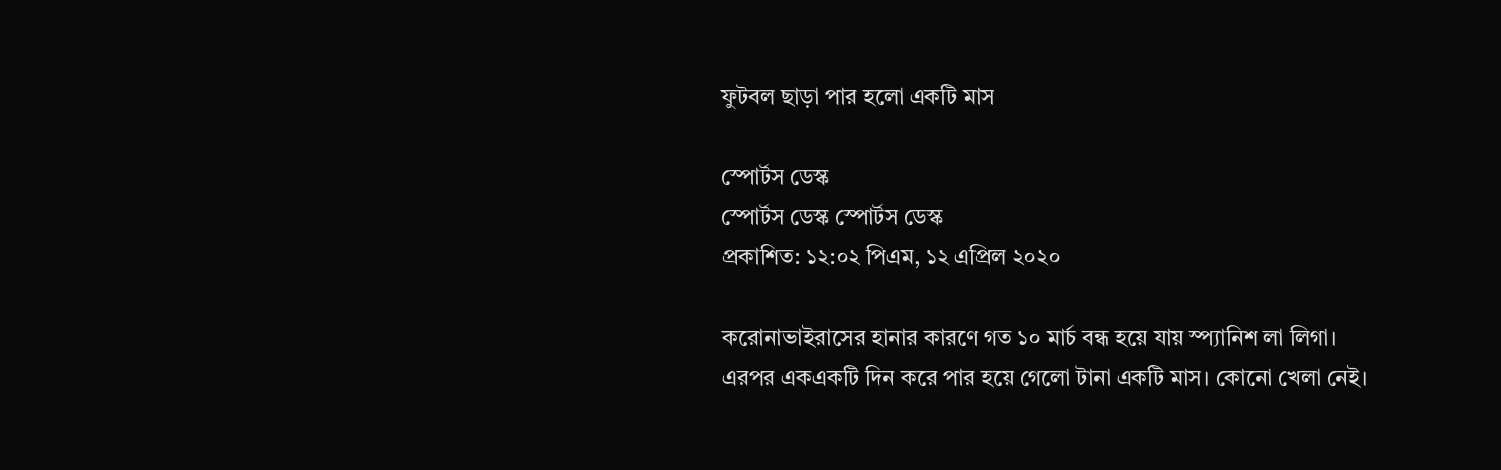ফুটবল ছাড়া পার হলো একটি মাস

স্পোর্টস ডেস্ক
স্পোর্টস ডেস্ক স্পোর্টস ডেস্ক
প্রকাশিত: ১২:০২ পিএম, ১২ এপ্রিল ২০২০

করোনাভাইরাসের হানার কারণে গত ১০ মার্চ বন্ধ হয়ে যায় স্প্যানিশ লা লিগা। এরপর একএকটি দিন করে পার হয়ে গেলো টানা একটি মাস। কোনো খেলা নেই।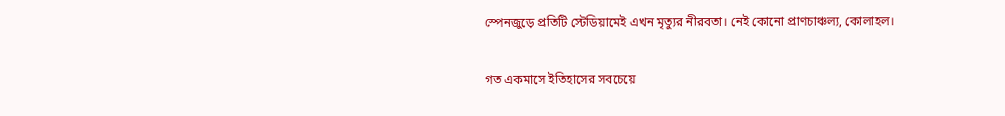স্পেনজুড়ে প্রতিটি স্টেডিয়ামেই এখন মৃত্যুর নীরবতা। নেই কোনো প্রাণচাঞ্চল্য, কোলাহল।

গত একমাসে ইতিহাসের সবচেয়ে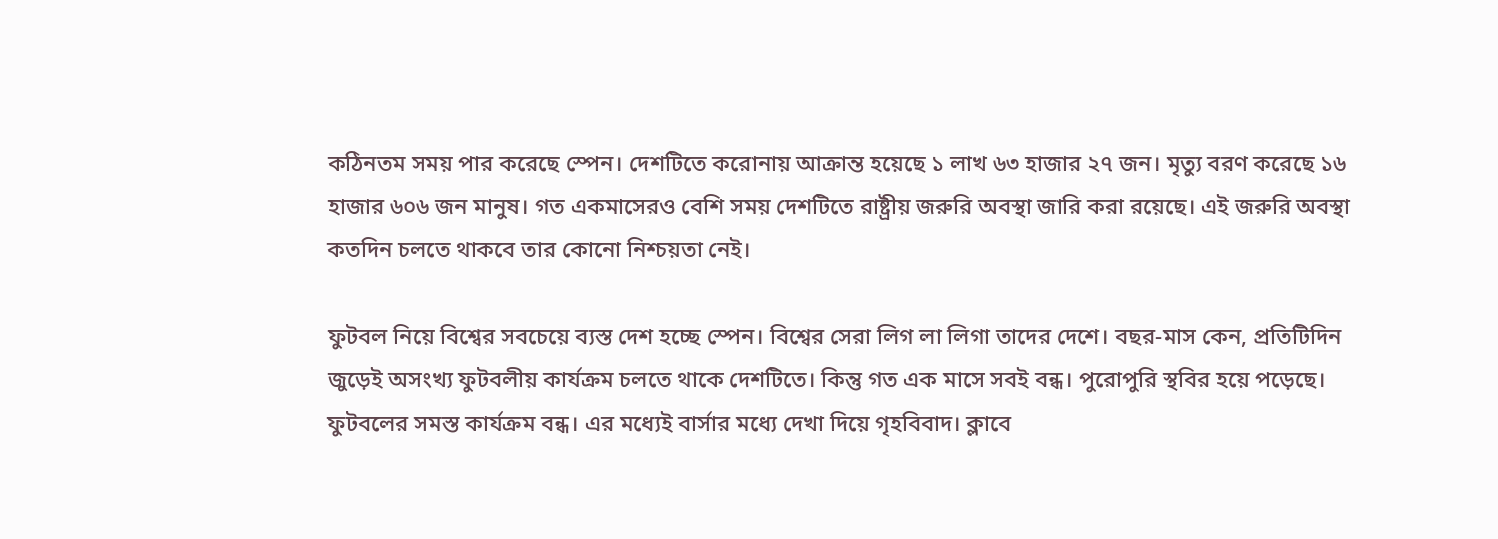কঠিনতম সময় পার করেছে স্পেন। দেশটিতে করোনায় আক্রান্ত হয়েছে ১ লাখ ৬৩ হাজার ২৭ জন। মৃত্যু বরণ করেছে ১৬ হাজার ৬০৬ জন মানুষ। গত একমাসেরও বেশি সময় দেশটিতে রাষ্ট্রীয় জরুরি অবস্থা জারি করা রয়েছে। এই জরুরি অবস্থা কতদিন চলতে থাকবে তার কোনো নিশ্চয়তা নেই।

ফুটবল নিয়ে বিশ্বের সবচেয়ে ব্যস্ত দেশ হচ্ছে স্পেন। বিশ্বের সেরা লিগ লা লিগা তাদের দেশে। বছর-মাস কেন, প্রতিটিদিন জুড়েই অসংখ্য ফুটবলীয় কার্যক্রম চলতে থাকে দেশটিতে। কিন্তু গত এক মাসে সবই বন্ধ। পুরোপুরি স্থবির হয়ে পড়েছে। ফুটবলের সমস্ত কার্যক্রম বন্ধ। এর মধ্যেই বার্সার মধ্যে দেখা দিয়ে গৃহবিবাদ। ক্লাবে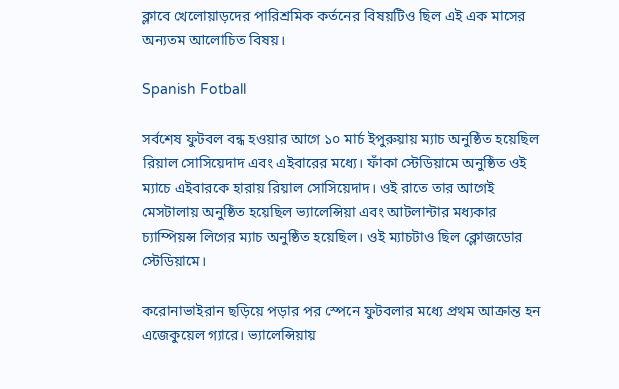ক্লাবে খেলোয়াড়দের পারিশ্রমিক কর্তনের বিষয়টিও ছিল এই এক মাসের অন্যতম আলোচিত বিষয়।

Spanish Fotball

সর্বশেষ ফুটবল বন্ধ হওয়ার আগে ১০ মার্চ ইপুরুয়ায় ম্যাচ অনুষ্ঠিত হয়েছিল রিয়াল সোসিয়েদাদ এবং এইবারের মধ্যে। ফাঁকা স্টেডিয়ামে অনুষ্ঠিত ওই ম্যাচে এইবারকে হারায় রিয়াল সোসিয়েদাদ। ওই রাতে তার আগেই মেসটালায় অনুষ্ঠিত হয়েছিল ভ্যালেন্সিয়া এবং আটলান্টার মধ্যকার চ্যাম্পিয়ন্স লিগের ম্যাচ অনুষ্ঠিত হয়েছিল। ওই ম্যাচটাও ছিল ক্লোজডোর স্টেডিয়ামে।

করোনাভাইরান ছড়িয়ে পড়ার পর স্পেনে ফুটবলার মধ্যে প্রথম আক্রান্ত হন এজেকুয়েল গ্যারে। ভ্যালেন্সিয়ায়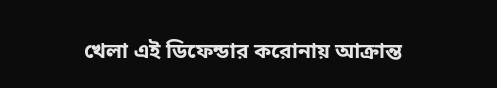খেলা এই ডিফেন্ডার করোনায় আক্রান্ত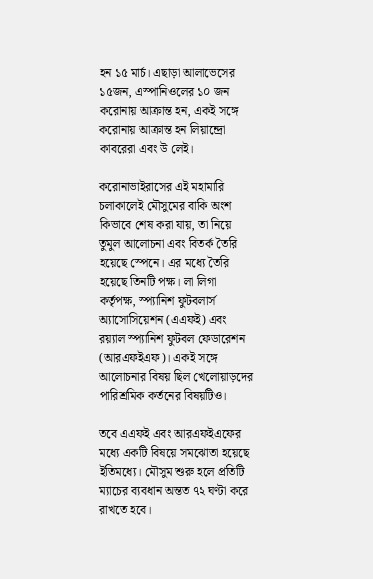হন ১৫ মার্চ। এছাড়া আলাভেসের ১৫জন, এস্পানিওলের ১০ জন করোনায় আক্রান্ত হন, একই সঙ্গে করোনায় আক্রান্ত হন লিয়ান্দ্রো কাবরেরা এবং উ লেই।

করোনাভাইরাসের এই মহামারি চলাকালেই মৌসুমের বাকি অংশ কিভাবে শেষ করা যায়, তা নিয়ে তুমুল আলোচনা এবং বিতর্ক তৈরি হয়েছে স্পেনে। এর মধ্যে তৈরি হয়েছে তিনটি পক্ষ। লা লিগা কর্তৃপক্ষ, স্প্যানিশ ফুটবলার্স অ্যাসোসিয়েশন (এএফই) এবং রয়্যাল স্প্যানিশ ফুটবল ফেডারেশন (আরএফইএফ)। একই সঙ্গে আলোচনার বিষয় ছিল খেলোয়াড়দের পারিশ্রমিক কর্তনের বিষয়টিও।

তবে এএফই এবং আরএফইএফের মধ্যে একটি বিষয়ে সমঝোতা হয়েছে ইতিমধ্যে। মৌসুম শুরু হলে প্রতিটি ম্যাচের ব্যবধান অন্তত ৭২ ঘণ্টা করে রাখতে হবে।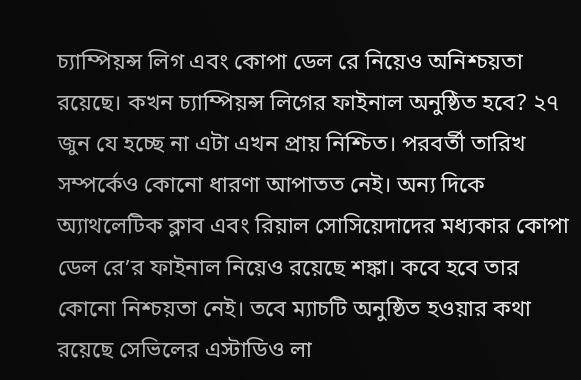চ্যাম্পিয়ন্স লিগ এবং কোপা ডেল রে নিয়েও অনিশ্চয়তা রয়েছে। কখন চ্যাম্পিয়ন্স লিগের ফাইনাল অনুষ্ঠিত হবে? ২৭ জুন যে হচ্ছে না এটা এখন প্রায় নিশ্চিত। পরবর্তী তারিখ সম্পর্কেও কোনো ধারণা আপাতত নেই। অন্য দিকে অ্যাথলেটিক ক্লাব এবং রিয়াল সোসিয়েদাদের মধ্যকার কোপা ডেল রে’র ফাইনাল নিয়েও রয়েছে শঙ্কা। কবে হবে তার কোনো নিশ্চয়তা নেই। তবে ম্যাচটি অনুষ্ঠিত হওয়ার কথা রয়েছে সেভিলের এস্টাডিও লা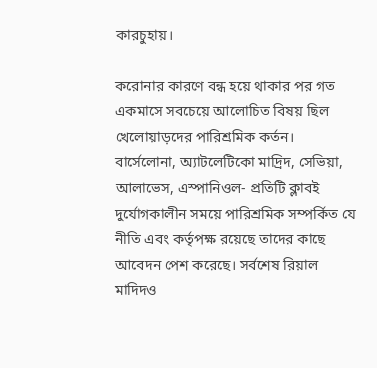কারচুহায়।

করোনার কারণে বন্ধ হয়ে থাকার পর গত একমাসে সবচেয়ে আলোচিত বিষয় ছিল খেলোয়াড়দের পারিশ্রমিক কর্তন। বার্সেলোনা, অ্যাটলেটিকো মাদ্রিদ, সেভিয়া, আলাভেস, এস্পানিওল- প্রতিটি ক্লাবই দুর্যোগকালীন সময়ে পারিশ্রমিক সম্পর্কিত যে নীতি এবং কর্তৃপক্ষ রয়েছে তাদের কাছে আবেদন পেশ করেছে। সর্বশেষ রিয়াল মাদিদও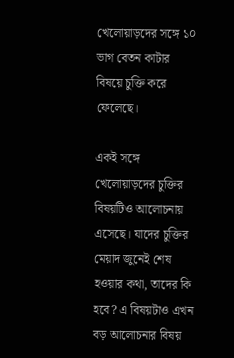খেলোয়াড়দের সঙ্গে ১০ ভাগ বেতন কাটার বিষয়ে চুক্তি করে ফেলেছে।

একই সঙ্গে খেলোয়াড়দের চুক্তির বিষয়টিও আলোচনায় এসেছে। যাদের চুক্তির মেয়াদ জুনেই শেষ হওয়ার কথা, তাদের কি হবে? এ বিষয়টাও এখন বড় আলোচনার বিষয়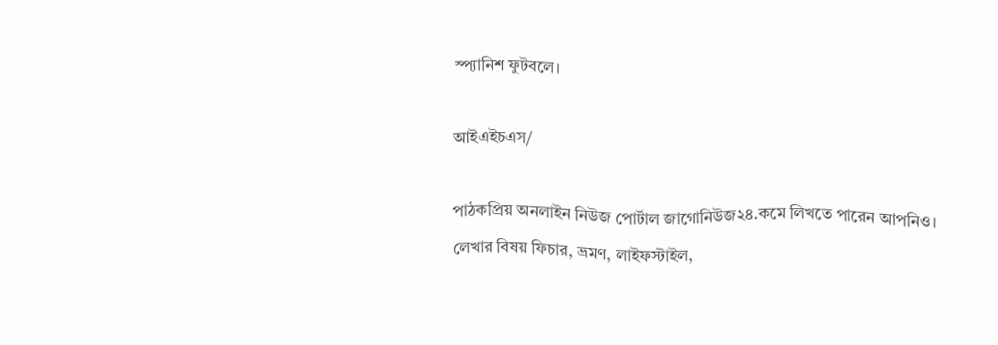স্প্যানিশ ফুটবলে।

আইএইচএস/

পাঠকপ্রিয় অনলাইন নিউজ পোর্টাল জাগোনিউজ২৪.কমে লিখতে পারেন আপনিও। লেখার বিষয় ফিচার, ভ্রমণ, লাইফস্টাইল,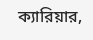ক্যারিয়ার,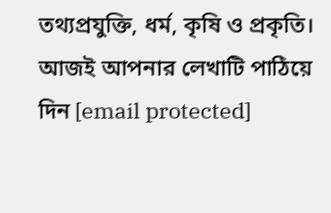তথ্যপ্রযুক্তি, ধর্ম, কৃষি ও প্রকৃতি। আজই আপনার লেখাটি পাঠিয়ে দিন [email protected]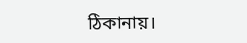ঠিকানায়।